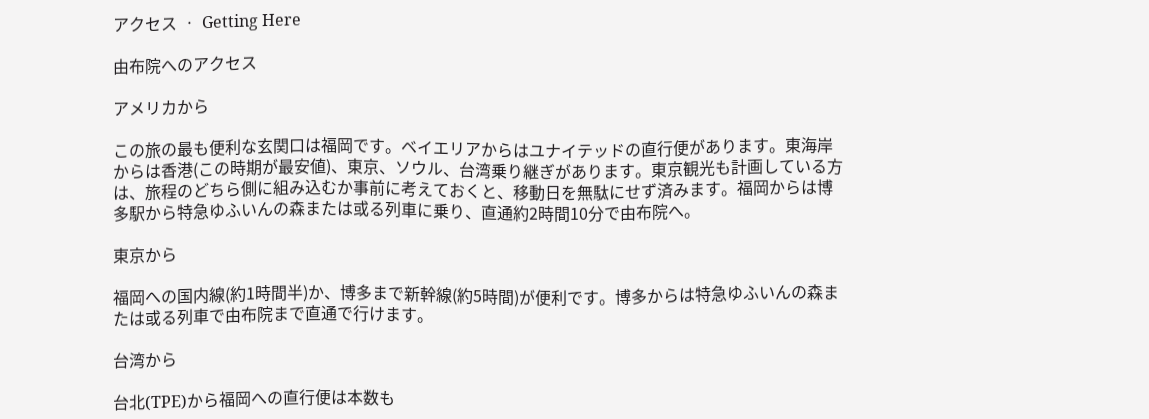アクセス  ·  Getting Here

由布院へのアクセス

アメリカから

この旅の最も便利な玄関口は福岡です。ベイエリアからはユナイテッドの直行便があります。東海岸からは香港(この時期が最安値)、東京、ソウル、台湾乗り継ぎがあります。東京観光も計画している方は、旅程のどちら側に組み込むか事前に考えておくと、移動日を無駄にせず済みます。福岡からは博多駅から特急ゆふいんの森または或る列車に乗り、直通約2時間10分で由布院へ。

東京から

福岡への国内線(約1時間半)か、博多まで新幹線(約5時間)が便利です。博多からは特急ゆふいんの森または或る列車で由布院まで直通で行けます。

台湾から

台北(TPE)から福岡への直行便は本数も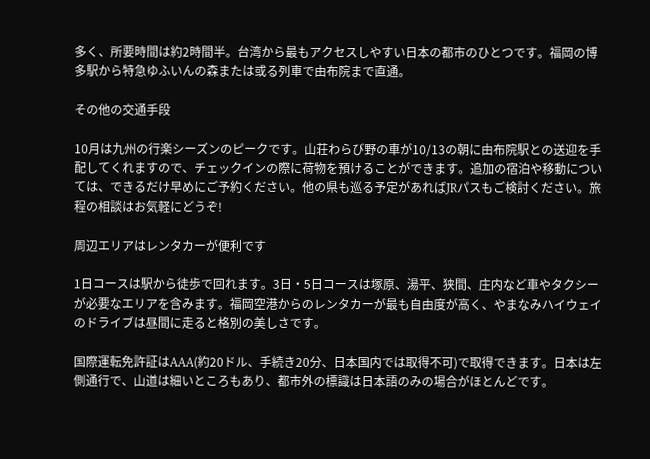多く、所要時間は約2時間半。台湾から最もアクセスしやすい日本の都市のひとつです。福岡の博多駅から特急ゆふいんの森または或る列車で由布院まで直通。

その他の交通手段

10月は九州の行楽シーズンのピークです。山荘わらび野の車が10/13の朝に由布院駅との送迎を手配してくれますので、チェックインの際に荷物を預けることができます。追加の宿泊や移動については、できるだけ早めにご予約ください。他の県も巡る予定があればJRパスもご検討ください。旅程の相談はお気軽にどうぞ!

周辺エリアはレンタカーが便利です

1日コースは駅から徒歩で回れます。3日・5日コースは塚原、湯平、狭間、庄内など車やタクシーが必要なエリアを含みます。福岡空港からのレンタカーが最も自由度が高く、やまなみハイウェイのドライブは昼間に走ると格別の美しさです。

国際運転免許証はAAA(約20ドル、手続き20分、日本国内では取得不可)で取得できます。日本は左側通行で、山道は細いところもあり、都市外の標識は日本語のみの場合がほとんどです。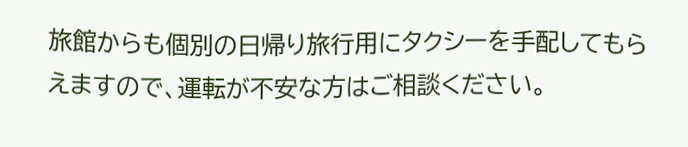旅館からも個別の日帰り旅行用にタクシーを手配してもらえますので、運転が不安な方はご相談ください。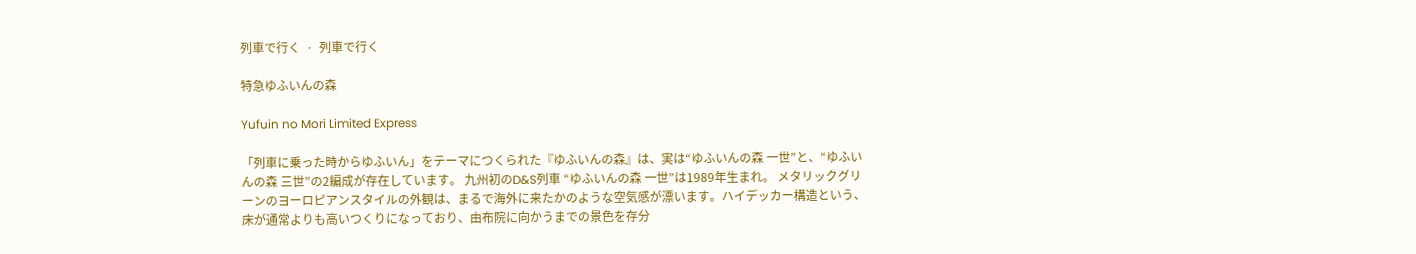列車で行く  ·  列車で行く

特急ゆふいんの森

Yufuin no Mori Limited Express

「列車に乗った時からゆふいん」をテーマにつくられた『ゆふいんの森』は、実は“ゆふいんの森 一世”と、“ゆふいんの森 三世”の2編成が存在しています。 九州初のD&S列車 “ゆふいんの森 一世”は1989年生まれ。 メタリックグリーンのヨーロピアンスタイルの外観は、まるで海外に来たかのような空気感が漂います。ハイデッカー構造という、床が通常よりも高いつくりになっており、由布院に向かうまでの景色を存分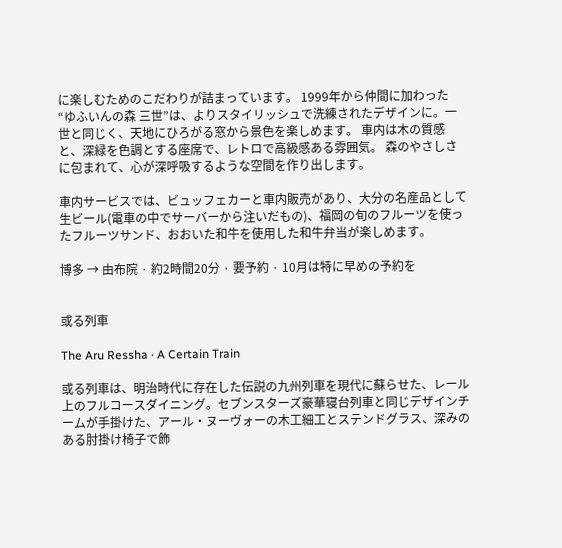に楽しむためのこだわりが詰まっています。 1999年から仲間に加わった“ゆふいんの森 三世”は、よりスタイリッシュで洗練されたデザインに。一世と同じく、天地にひろがる窓から景色を楽しめます。 車内は木の質感と、深緑を色調とする座席で、レトロで高級感ある雰囲気。 森のやさしさに包まれて、心が深呼吸するような空間を作り出します。

車内サービスでは、ビュッフェカーと車内販売があり、大分の名産品として生ビール(電車の中でサーバーから注いだもの)、福岡の旬のフルーツを使ったフルーツサンド、おおいた和牛を使用した和牛弁当が楽しめます。

博多 → 由布院 · 約2時間20分 · 要予約 · 10月は特に早めの予約を


或る列車

The Aru Ressha · A Certain Train

或る列車は、明治時代に存在した伝説の九州列車を現代に蘇らせた、レール上のフルコースダイニング。セブンスターズ豪華寝台列車と同じデザインチームが手掛けた、アール・ヌーヴォーの木工細工とステンドグラス、深みのある肘掛け椅子で飾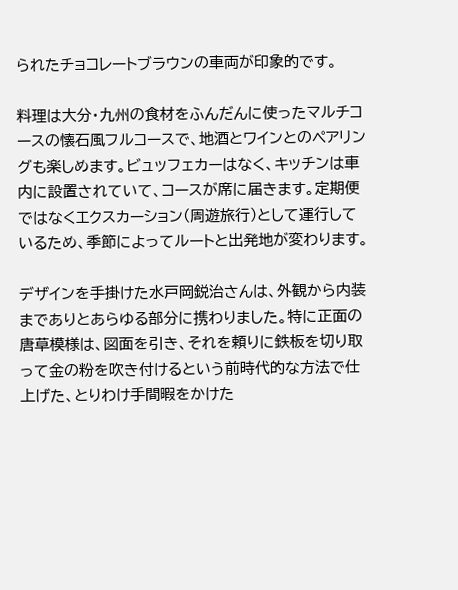られたチョコレートブラウンの車両が印象的です。

料理は大分・九州の食材をふんだんに使ったマルチコースの懐石風フルコースで、地酒とワインとのペアリングも楽しめます。ビュッフェカーはなく、キッチンは車内に設置されていて、コースが席に届きます。定期便ではなくエクスカーション(周遊旅行)として運行しているため、季節によってルートと出発地が変わります。

デザインを手掛けた水戸岡鋭治さんは、外観から内装までありとあらゆる部分に携わりました。特に正面の唐草模様は、図面を引き、それを頼りに鉄板を切り取って金の粉を吹き付けるという前時代的な方法で仕上げた、とりわけ手間暇をかけた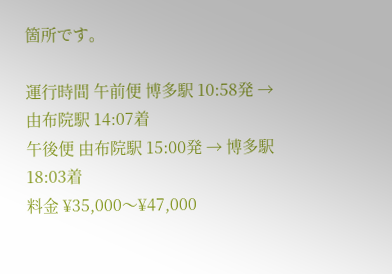箇所です。

運行時間 午前便 博多駅 10:58発 → 由布院駅 14:07着
午後便 由布院駅 15:00発 → 博多駅 18:03着
料金 ¥35,000〜¥47,000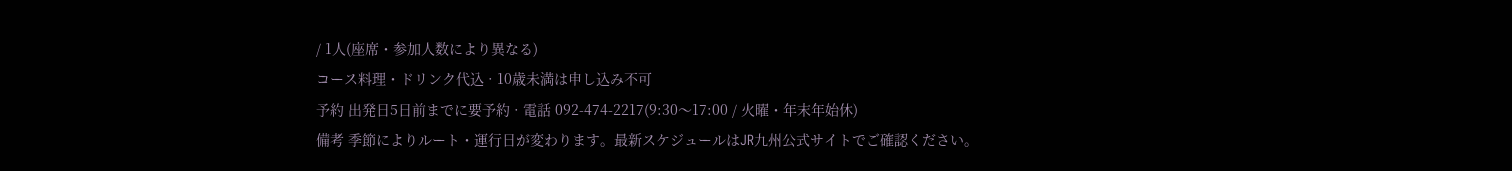/ 1人(座席・参加人数により異なる)
コース料理・ドリンク代込 · 10歳未満は申し込み不可
予約 出発日5日前までに要予約 · 電話 092-474-2217(9:30〜17:00 / 火曜・年末年始休)
備考 季節によりルート・運行日が変わります。最新スケジュールはJR九州公式サイトでご確認ください。